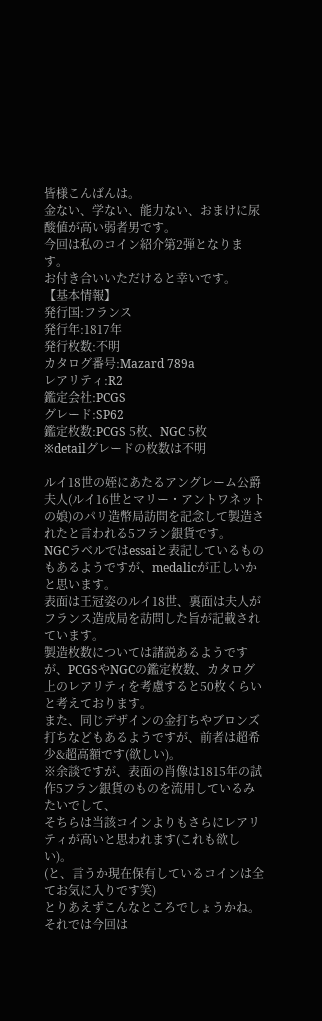皆様こんばんは。
金ない、学ない、能力ない、おまけに尿酸値が高い弱者男です。
今回は私のコイン紹介第2弾となります。
お付き合いいただけると幸いです。
【基本情報】
発行国:フランス
発行年:1817年
発行枚数:不明
カタログ番号:Mazard 789a
レアリティ:R2
鑑定会社:PCGS
グレード:SP62
鑑定枚数:PCGS 5枚、NGC 5枚
※detailグレードの枚数は不明

ルイ18世の姪にあたるアングレーム公爵夫人(ルイ16世とマリー・アントワネットの娘)のパリ造幣局訪問を記念して製造されたと言われる5フラン銀貨です。
NGCラベルではessaiと表記しているものもあるようですが、medalicが正しいかと思います。
表面は王冠姿のルイ18世、裏面は夫人がフランス造成局を訪問した旨が記載されています。
製造枚数については諸説あるようですが、PCGSやNGCの鑑定枚数、カタログ上のレアリティを考慮すると50枚くらいと考えております。
また、同じデザインの金打ちやブロンズ打ちなどもあるようですが、前者は超希少&超高額です(欲しい)。
※余談ですが、表面の肖像は1815年の試作5フラン銀貨のものを流用しているみたいでして、
そちらは当該コインよりもさらにレアリティが高いと思われます(これも欲しい)。
(と、言うか現在保有しているコインは全てお気に入りです笑)
とりあえずこんなところでしょうかね。
それでは今回は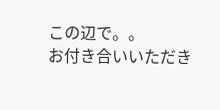この辺で。。
お付き合いいただき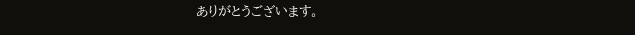ありがとうございます。